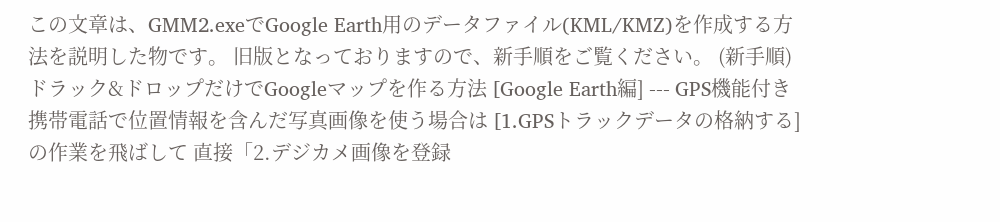この文章は、GMM2.exeでGoogle Earth用のデータファイル(KML/KMZ)を作成する方法を説明した物です。 旧版となっておりますので、新手順をご覧ください。 (新手順) ドラック&ドロップだけでGoogleマップを作る方法 [Google Earth編] --- GPS機能付き携帯電話で位置情報を含んだ写真画像を使う場合は [1.GPSトラックデータの格納する] の作業を飛ばして 直接「2.デジカメ画像を登録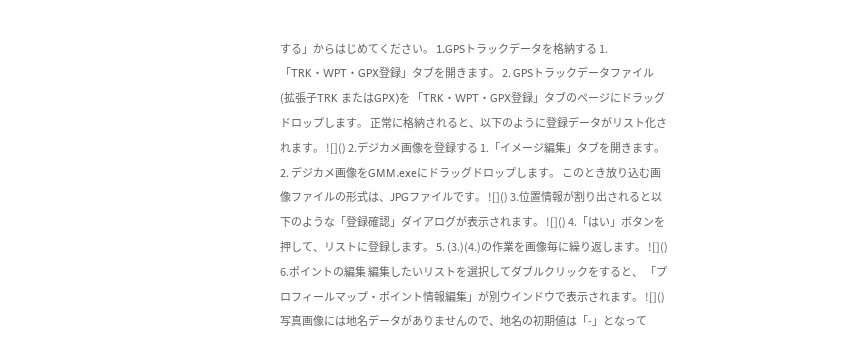する」からはじめてください。 1.GPSトラックデータを格納する 1.「TRK・WPT・GPX登録」タブを開きます。 2. GPSトラックデータファイル(拡張子TRK またはGPX)を 「TRK・WPT・GPX登録」タブのページにドラッグドロップします。 正常に格納されると、以下のように登録データがリスト化されます。 ![]() 2.デジカメ画像を登録する 1.「イメージ編集」タブを開きます。 2. デジカメ画像をGMM.exeにドラッグドロップします。 このとき放り込む画像ファイルの形式は、JPGファイルです。 ![]() 3.位置情報が割り出されると以下のような「登録確認」ダイアログが表示されます。 ![]() 4.「はい」ボタンを押して、リストに登録します。 5. (3.)(4.)の作業を画像毎に繰り返します。 ![]() 6.ポイントの編集 編集したいリストを選択してダブルクリックをすると、 「プロフィールマップ・ポイント情報編集」が別ウインドウで表示されます。 ![]() 写真画像には地名データがありませんので、地名の初期値は「-」となって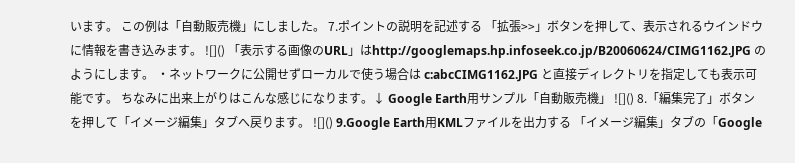います。 この例は「自動販売機」にしました。 7.ポイントの説明を記述する 「拡張>>」ボタンを押して、表示されるウインドウに情報を書き込みます。 ![]() 「表示する画像のURL」はhttp://googlemaps.hp.infoseek.co.jp/B20060624/CIMG1162.JPG のようにします。 ・ネットワークに公開せずローカルで使う場合は c:abcCIMG1162.JPG と直接ディレクトリを指定しても表示可能です。 ちなみに出来上がりはこんな感じになります。↓ Google Earth用サンプル「自動販売機」 ![]() 8.「編集完了」ボタンを押して「イメージ編集」タブへ戻ります。 ![]() 9.Google Earth用KMLファイルを出力する 「イメージ編集」タブの「Google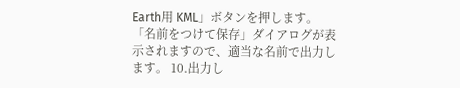Earth用 KML」ボタンを押します。 「名前をつけて保存」ダイアログが表示されますので、適当な名前で出力します。 10.出力し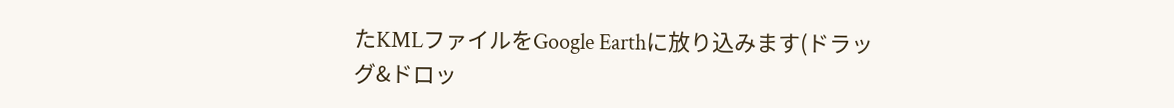たKMLファイルをGoogle Earthに放り込みます(ドラッグ&ドロッ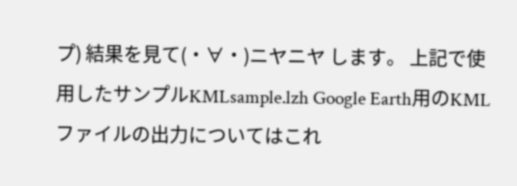プ) 結果を見て(・∀・)ニヤニヤ します。 上記で使用したサンプルKMLsample.lzh Google Earth用のKMLファイルの出力についてはこれ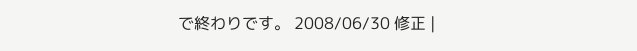で終わりです。 2008/06/30 修正 |